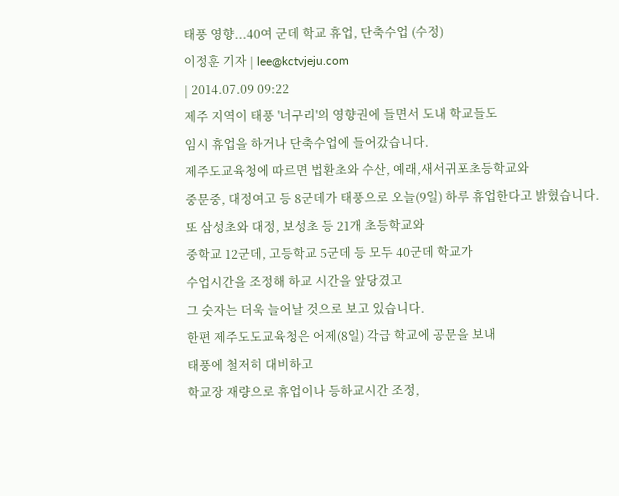태풍 영향...40여 군데 학교 휴업, 단축수업 (수정)
이정훈 기자 | lee@kctvjeju.com
| 2014.07.09 09:22
제주 지역이 태풍 '너구리'의 영향권에 들면서 도내 학교들도
임시 휴업을 하거나 단축수업에 들어갔습니다.
제주도교육청에 따르면 법환초와 수산, 예래,새서귀포초등학교와
중문중, 대정여고 등 8군데가 태풍으로 오늘(9일) 하루 휴업한다고 밝혔습니다.
또 삼성초와 대정, 보성초 등 21개 초등학교와
중학교 12군데, 고등학교 5군데 등 모두 40군데 학교가
수업시간을 조정해 하교 시간을 앞당겼고
그 숫자는 더욱 늘어날 것으로 보고 있습니다.
한편 제주도도교육청은 어제(8일) 각급 학교에 공문을 보내
태풍에 철저히 대비하고
학교장 재량으로 휴업이나 등하교시간 조정,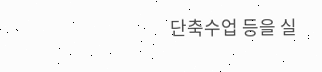단축수업 등을 실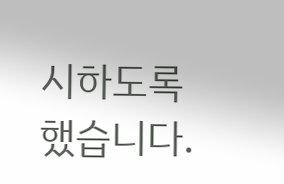시하도록 했습니다.